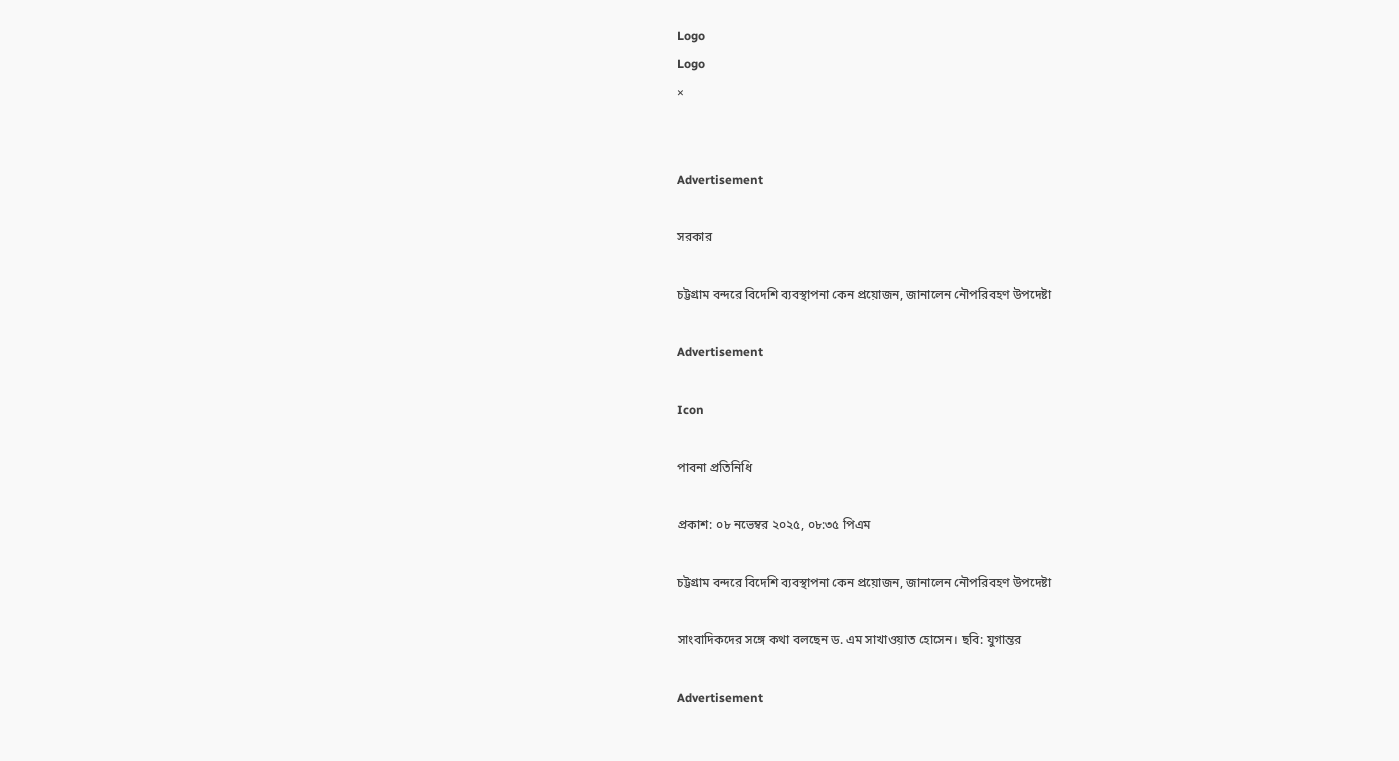Logo
Logo
×


Advertisement

সরকার

চট্টগ্রাম বন্দরে বিদেশি ব্যবস্থাপনা কেন প্রয়োজন, জানালেন নৌপরিবহণ উপদেষ্টা

Advertisement

Icon

পাবনা প্রতিনিধি

প্রকাশ: ০৮ নভেম্বর ২০২৫, ০৮:৩৫ পিএম

চট্টগ্রাম বন্দরে বিদেশি ব্যবস্থাপনা কেন প্রয়োজন, জানালেন নৌপরিবহণ উপদেষ্টা

সাংবাদিকদের সঙ্গে কথা বলছেন ড. এম সাখাওয়াত হোসেন। ছবি: যুগান্তর

Advertisement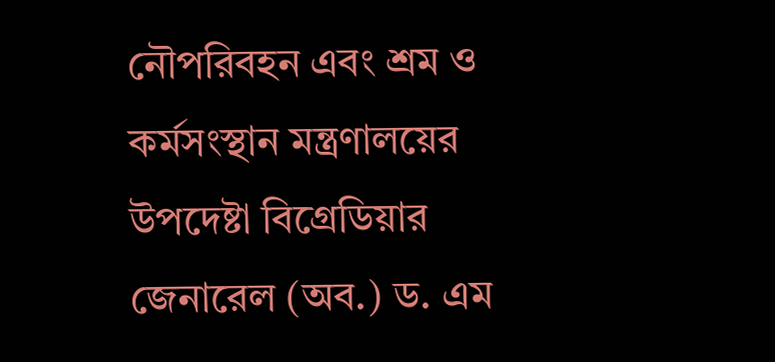নৌপরিবহন এবং শ্রম ও কর্মসংস্থান মন্ত্রণালয়ের উপদেষ্টা বিগ্রেডিয়ার জেনারেল (অব.) ড. এম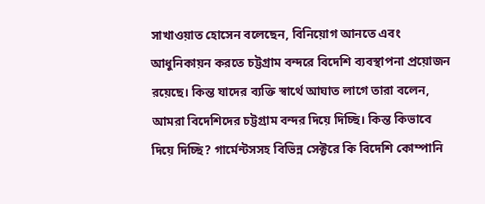সাখাওয়াত হোসেন বলেছেন, বিনিয়োগ আনতে এবং আধুনিকায়ন করতে চট্টগ্রাম বন্দরে বিদেশি ব্যবস্থাপনা প্রয়োজন রয়েছে। কিন্ত যাদের ব্যক্তি স্বার্থে আঘাত লাগে তারা বলেন, আমরা বিদেশিদের চট্টগ্রাম বন্দর দিয়ে দিচ্ছি। কিন্ত কিভাবে দিয়ে দিচ্ছি? গার্মেন্টসসহ বিভিন্ন সেক্টরে কি বিদেশি কোম্পানি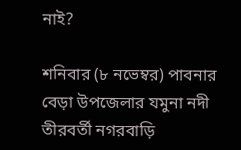নাই?

শনিবার (৮ নভেম্বর) পাবনার বেড়া উপজেলার যমুনা নদী তীরবর্তী নগরবাড়ি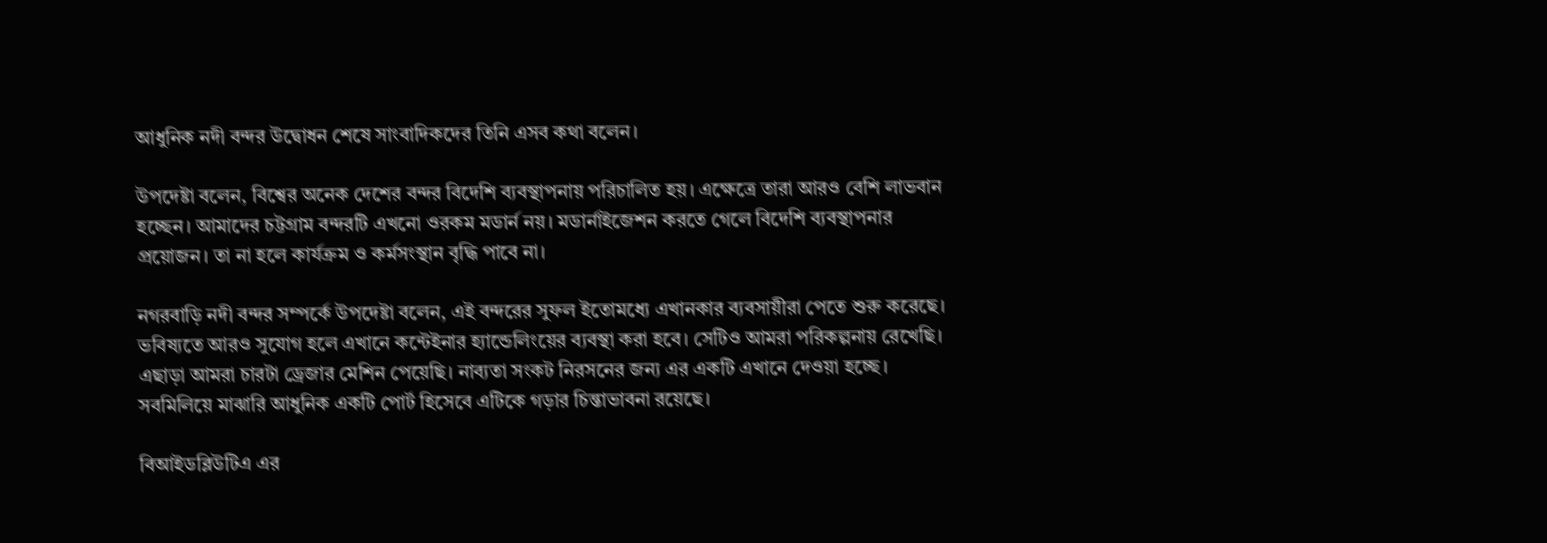আধুনিক নদী বন্দর উদ্বোধন শেষে সাংবাদিকদের তিনি এসব কথা বলেন।

উপদেষ্টা বলেন, বিশ্বের অনেক দেশের বন্দর বিদেশি ব্যবস্থাপনায় পরিচালিত হয়। এক্ষেত্রে তারা আরও বেশি লাভবান হচ্ছেন। আমাদের চট্টগ্রাম বন্দরটি এখনো ওরকম মডার্ন নয়। মডার্নাইজেশন করতে গেলে বিদেশি ব্যবস্থাপনার প্রয়োজন। তা না হলে কার্যক্রম ও কর্মসংস্থান বৃদ্ধি পাবে না।

নগরবাড়ি নদী বন্দর সম্পর্কে উপদেষ্টা বলেন, এই বন্দরের সুফল ইতোমধ্যে এখানকার ব্যবসায়ীরা পেতে শুরু করেছে। ভবিষ্যতে আরও সুযোগ হলে এখানে কন্টেইনার হ্যান্ডেলিংয়ের ব্যবস্থা করা হবে। সেটিও আমরা পরিকল্পনায় রেখেছি। এছাড়া আমরা চারটা ড্রেজার মেশিন পেয়েছি। নাব্যতা সংকট নিরসনের জন্য এর একটি এখানে দেওয়া হচ্ছে। সবমিলিয়ে মাঝারি আধুনিক একটি পোর্ট হিসেবে এটিকে গড়ার চিন্তাভাবনা রয়েছে।

বিআইডব্লিউটিএ এর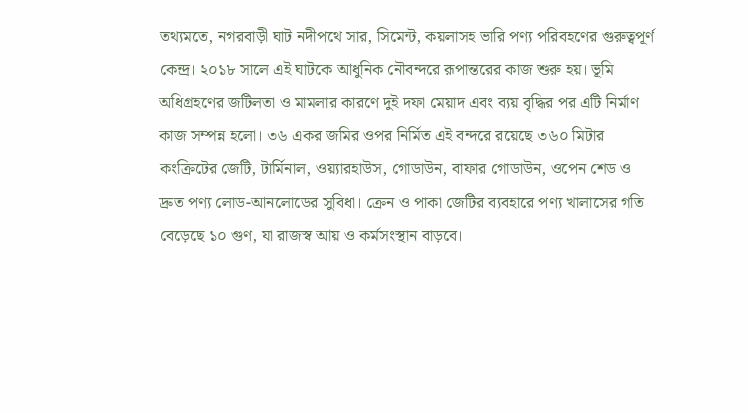তথ্যমতে, নগরবাড়ী ঘাট নদীপথে সার, সিমেন্ট, কয়লাসহ ভারি পণ্য পরিবহণের গুরুত্বপূর্ণ কেন্দ্র। ২০১৮ সালে এই ঘাটকে আধুনিক নৌবন্দরে রূপান্তরের কাজ শুরু হয়। ভূমি অধিগ্রহণের জটিলতা ও মামলার কারণে দুই দফা মেয়াদ এবং ব্যয় বৃদ্ধির পর এটি নির্মাণ কাজ সম্পন্ন হলো। ৩৬ একর জমির ওপর নির্মিত এই বন্দরে রয়েছে ৩৬০ মিটার কংক্রিটের জেটি, টার্মিনাল, ওয়্যারহাউস, গোডাউন, বাফার গোডাউন, ওপেন শেড ও দ্রুত পণ্য লোড-আনলোডের সুবিধা। ক্রেন ও পাকা জেটির ব্যবহারে পণ্য খালাসের গতি বেড়েছে ১০ গুণ, যা রাজস্ব আয় ও কর্মসংস্থান বাড়বে।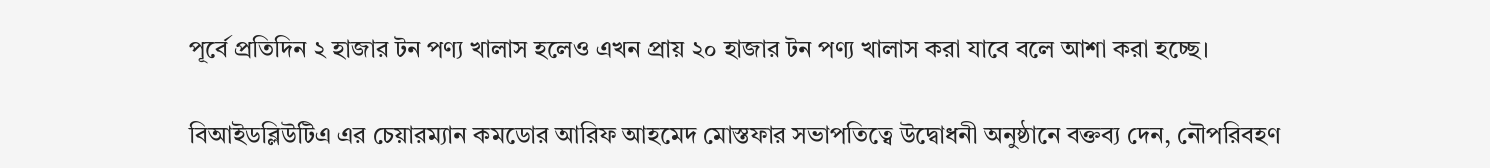পূর্বে প্রতিদিন ২ হাজার টন পণ্য খালাস হলেও এখন প্রায় ২০ হাজার টন পণ্য খালাস করা যাবে বলে আশা করা হচ্ছে।

বিআইডব্লিউটিএ এর চেয়ারম্যান কমডোর আরিফ আহমেদ মোস্তফার সভাপতিত্বে উদ্বোধনী অনুষ্ঠানে বক্তব্য দেন, নৌপরিবহণ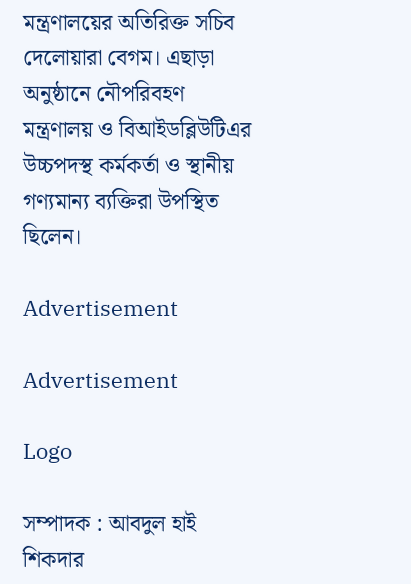মন্ত্রণালয়ের অতিরিক্ত সচিব দেলোয়ারা বেগম। এছাড়া অনুষ্ঠানে নৌপরিবহণ মন্ত্রণালয় ও বিআইডব্লিউটিএর উচ্চপদস্থ কর্মকর্তা ও স্থানীয় গণ্যমান্য ব্যক্তিরা উপস্থিত ছিলেন।

Advertisement

Advertisement

Logo

সম্পাদক : আবদুল হাই শিকদার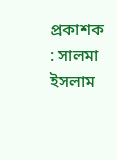প্রকাশক : সালমা ইসলাম